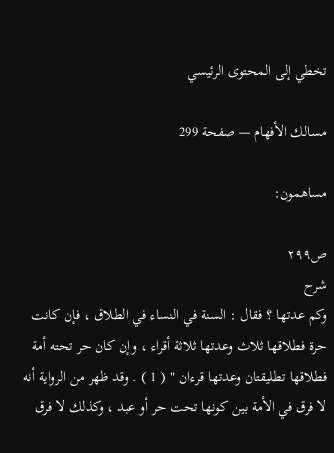تخطي إلى المحتوى الرئيسي

مسالك الأفهام — صفحة 299

مساهمون:

ص٢٩٩
شرح
وكم عدتها ؟ فقال : السنة في النساء في الطلاق ، فإن كانت حرة فطلاقها ثلاث وعدتها ثلاثة أقراء ، وإن كان حر تحته أمة فطلاقها تطليقتان وعدتها قرءان " ( 1 ) . وقد ظهر من الرواية أنه لا فرق في الأمة بين كونها تحت حر أو عبد ، وكذلك لا فرق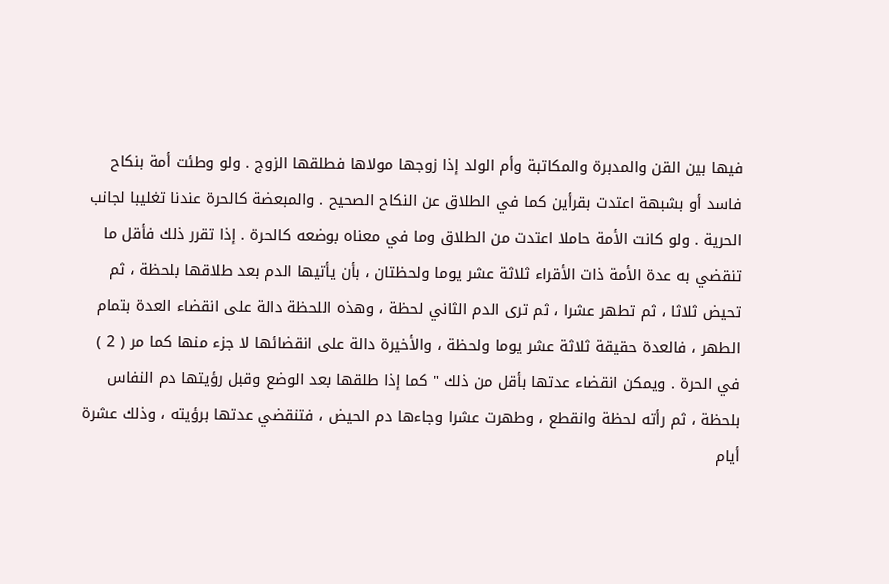فيها بين القن والمدبرة والمكاتبة وأم الولد إذا زوجها مولاها فطلقها الزوج . ولو وطئت أمة بنكاح فاسد أو بشبهة اعتدت بقرأين كما في الطلاق عن النكاح الصحيح . والمبعضة كالحرة عندنا تغليبا لجانب الحرية . ولو كانت الأمة حاملا اعتدت من الطلاق وما في معناه بوضعه كالحرة . إذا تقرر ذلك فأقل ما تنقضي به عدة الأمة ذات الأقراء ثلاثة عشر يوما ولحظتان ، بأن يأتيها الدم بعد طلاقها بلحظة ، ثم تحيض ثلاثا ، ثم تطهر عشرا ، ثم ترى الدم الثاني لحظة ، وهذه اللحظة دالة على انقضاء العدة بتمام الطهر ، فالعدة حقيقة ثلاثة عشر يوما ولحظة ، والأخيرة دالة على انقضائها لا جزء منها كما مر ( 2 ) في الحرة . ويمكن انقضاء عدتها بأقل من ذلك " كما إذا طلقها بعد الوضع وقبل رؤيتها دم النفاس بلحظة ، ثم رأته لحظة وانقطع ، وطهرت عشرا وجاءها دم الحيض ، فتنقضي عدتها برؤيته ، وذلك عشرة أيام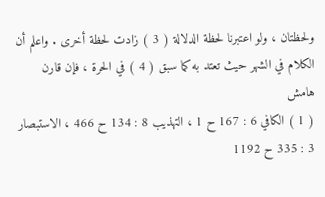ولحظتان ، ولو اعتبرنا لحظة الدلالة ( 3 ) زادت لحظة أخرى . واعلم أن الكلام في الشهر حيث تعتد به كما سبق ( 4 ) في الحرة ، فإن قارن
هامش
( 1 ) الكافي 6 : 167 ح 1 ، التهذيب 8 : 134 ح 466 ، الاستبصار 3 : 335 ح 1192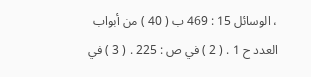، الوسائل 15 : 469 ب ( 40 ) من أبواب العدد ح 1 . ( 2 ) في ص : 225 . ( 3 ) في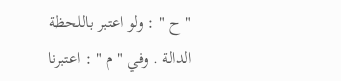" ح " : ولو اعتبر باللحظة الدالة . وفي " م " : اعتبرنا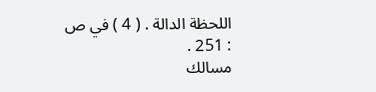اللحظة الدالة . ( 4 ) في ص : 251 .
مسالك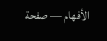الأفهام — صفحة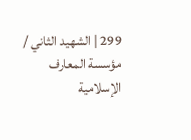299 | الشهيد الثاني / مؤسسة المعارف الإسلامية